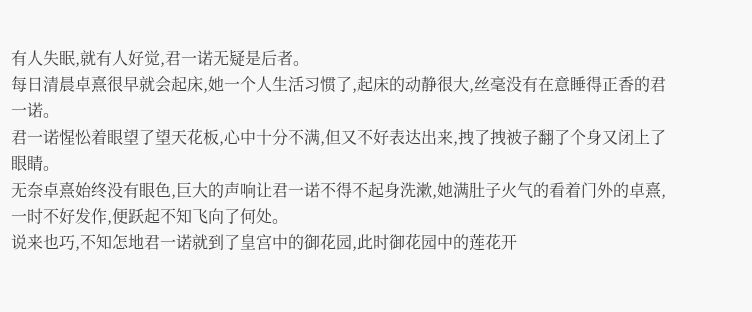有人失眠,就有人好觉,君一诺无疑是后者。
每日清晨卓熹很早就会起床,她一个人生活习惯了,起床的动静很大,丝毫没有在意睡得正香的君一诺。
君一诺惺忪着眼望了望天花板,心中十分不满,但又不好表达出来,拽了拽被子翻了个身又闭上了眼睛。
无奈卓熹始终没有眼色,巨大的声响让君一诺不得不起身洗漱,她满肚子火气的看着门外的卓熹,一时不好发作,便跃起不知飞向了何处。
说来也巧,不知怎地君一诺就到了皇宫中的御花园,此时御花园中的莲花开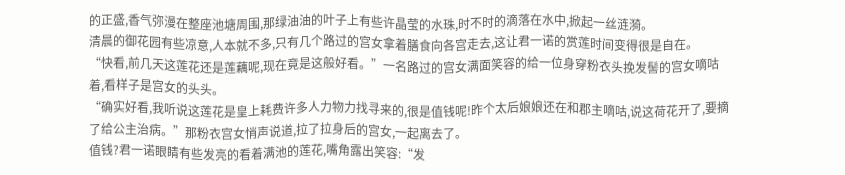的正盛,香气弥漫在整座池塘周围,那绿油油的叶子上有些许晶莹的水珠,时不时的滴落在水中,掀起一丝涟漪。
清晨的御花园有些凉意,人本就不多,只有几个路过的宫女拿着膳食向各宫走去,这让君一诺的赏莲时间变得很是自在。
“快看,前几天这莲花还是莲藕呢,现在竟是这般好看。”一名路过的宫女满面笑容的给一位身穿粉衣头挽发髻的宫女嘀咕着,看样子是宫女的头头。
“确实好看,我听说这莲花是皇上耗费许多人力物力找寻来的,很是值钱呢!昨个太后娘娘还在和郡主嘀咕,说这荷花开了,要摘了给公主治病。”那粉衣宫女悄声说道,拉了拉身后的宫女,一起离去了。
值钱?君一诺眼睛有些发亮的看着满池的莲花,嘴角露出笑容:“发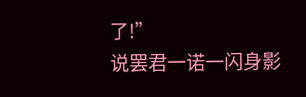了!”
说罢君一诺一闪身影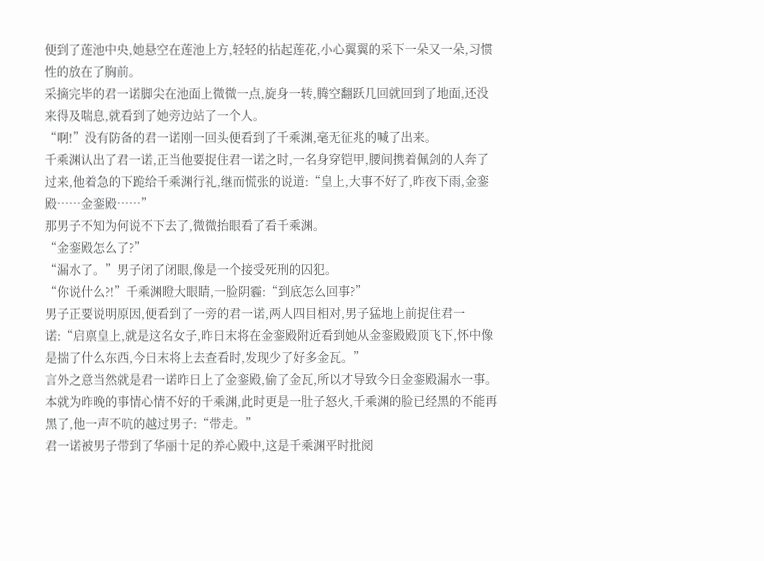便到了莲池中央,她悬空在莲池上方,轻轻的拈起莲花,小心翼翼的采下一朵又一朵,习惯性的放在了胸前。
采摘完毕的君一诺脚尖在池面上微微一点,旋身一转,腾空翻跃几回就回到了地面,还没来得及喘息,就看到了她旁边站了一个人。
“啊!”没有防备的君一诺刚一回头便看到了千乘渊,毫无征兆的喊了出来。
千乘渊认出了君一诺,正当他要捉住君一诺之时,一名身穿铠甲,腰间携着佩剑的人奔了过来,他着急的下跪给千乘渊行礼,继而慌张的说道:“皇上,大事不好了,昨夜下雨,金銮殿……金銮殿……”
那男子不知为何说不下去了,微微抬眼看了看千乘渊。
“金銮殿怎么了?”
“漏水了。”男子闭了闭眼,像是一个接受死刑的囚犯。
“你说什么?!”千乘渊瞪大眼睛,一脸阴霾:“到底怎么回事?”
男子正要说明原因,便看到了一旁的君一诺,两人四目相对,男子猛地上前捉住君一诺:“启禀皇上,就是这名女子,昨日末将在金銮殿附近看到她从金銮殿殿顶飞下,怀中像是揣了什么东西,今日末将上去查看时,发现少了好多金瓦。”
言外之意当然就是君一诺昨日上了金銮殿,偷了金瓦,所以才导致今日金銮殿漏水一事。
本就为昨晚的事情心情不好的千乘渊,此时更是一肚子怒火,千乘渊的脸已经黑的不能再黑了,他一声不吭的越过男子:“带走。”
君一诺被男子带到了华丽十足的养心殿中,这是千乘渊平时批阅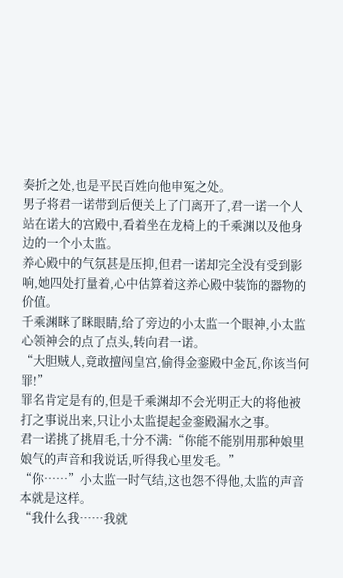奏折之处,也是平民百姓向他申冤之处。
男子将君一诺带到后便关上了门离开了,君一诺一个人站在诺大的宫殿中,看着坐在龙椅上的千乘渊以及他身边的一个小太监。
养心殿中的气氛甚是压抑,但君一诺却完全没有受到影响,她四处打量着,心中估算着这养心殿中装饰的器物的价值。
千乘渊眯了眯眼睛,给了旁边的小太监一个眼神,小太监心领神会的点了点头,转向君一诺。
“大胆贼人,竟敢擅闯皇宫,偷得金銮殿中金瓦,你该当何罪!”
罪名肯定是有的,但是千乘渊却不会光明正大的将他被打之事说出来,只让小太监提起金銮殿漏水之事。
君一诺挑了挑眉毛,十分不满:“你能不能别用那种娘里娘气的声音和我说话,听得我心里发毛。”
“你……”小太监一时气结,这也怨不得他,太监的声音本就是这样。
“我什么我……我就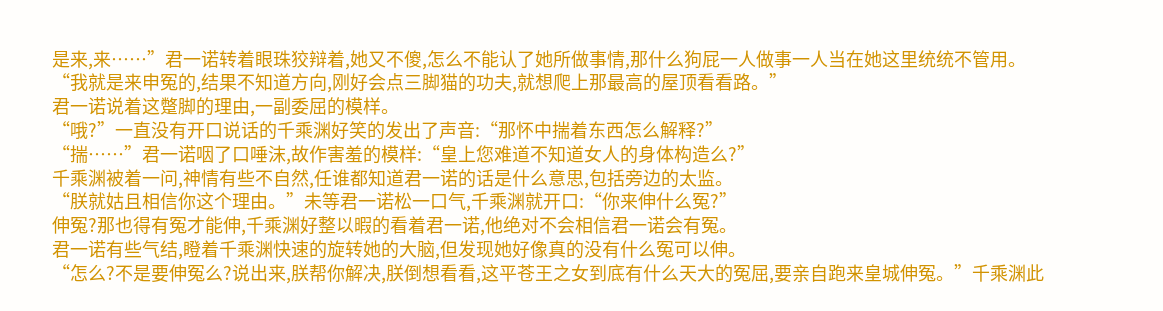是来,来……”君一诺转着眼珠狡辩着,她又不傻,怎么不能认了她所做事情,那什么狗屁一人做事一人当在她这里统统不管用。
“我就是来申冤的,结果不知道方向,刚好会点三脚猫的功夫,就想爬上那最高的屋顶看看路。”
君一诺说着这蹩脚的理由,一副委屈的模样。
“哦?”一直没有开口说话的千乘渊好笑的发出了声音:“那怀中揣着东西怎么解释?”
“揣……”君一诺咽了口唾沫,故作害羞的模样:“皇上您难道不知道女人的身体构造么?”
千乘渊被着一问,神情有些不自然,任谁都知道君一诺的话是什么意思,包括旁边的太监。
“朕就姑且相信你这个理由。”未等君一诺松一口气,千乘渊就开口:“你来伸什么冤?”
伸冤?那也得有冤才能伸,千乘渊好整以暇的看着君一诺,他绝对不会相信君一诺会有冤。
君一诺有些气结,瞪着千乘渊快速的旋转她的大脑,但发现她好像真的没有什么冤可以伸。
“怎么?不是要伸冤么?说出来,朕帮你解决,朕倒想看看,这平苍王之女到底有什么天大的冤屈,要亲自跑来皇城伸冤。”千乘渊此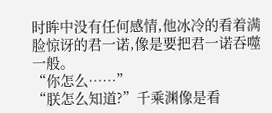时眸中没有任何感情,他冰冷的看着满脸惊讶的君一诺,像是要把君一诺吞噬一般。
“你怎么……”
“朕怎么知道?”千乘渊像是看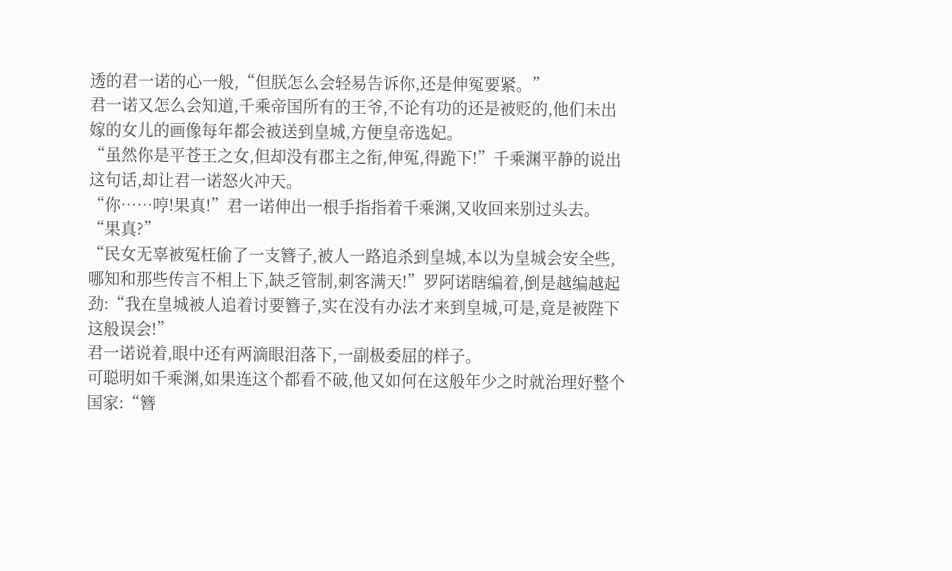透的君一诺的心一般,“但朕怎么会轻易告诉你,还是伸冤要紧。”
君一诺又怎么会知道,千乘帝国所有的王爷,不论有功的还是被贬的,他们未出嫁的女儿的画像每年都会被送到皇城,方便皇帝选妃。
“虽然你是平苍王之女,但却没有郡主之衔,伸冤,得跪下!”千乘渊平静的说出这句话,却让君一诺怒火冲天。
“你……哼!果真!”君一诺伸出一根手指指着千乘渊,又收回来别过头去。
“果真?”
“民女无辜被冤枉偷了一支簪子,被人一路追杀到皇城,本以为皇城会安全些,哪知和那些传言不相上下,缺乏管制,刺客满天!”罗阿诺瞎编着,倒是越编越起劲:“我在皇城被人追着讨要簪子,实在没有办法才来到皇城,可是,竟是被陛下这般误会!”
君一诺说着,眼中还有两滴眼泪落下,一副极委屈的样子。
可聪明如千乘渊,如果连这个都看不破,他又如何在这般年少之时就治理好整个国家:“簪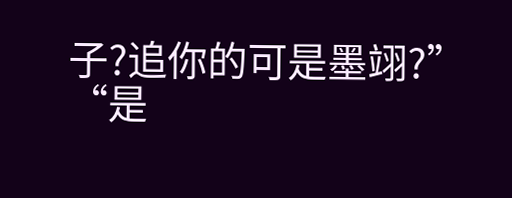子?追你的可是墨翊?”
“是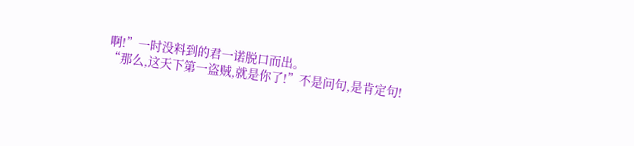啊!”一时没料到的君一诺脱口而出。
“那么,这天下第一盗贼,就是你了!”不是问句,是肯定句!